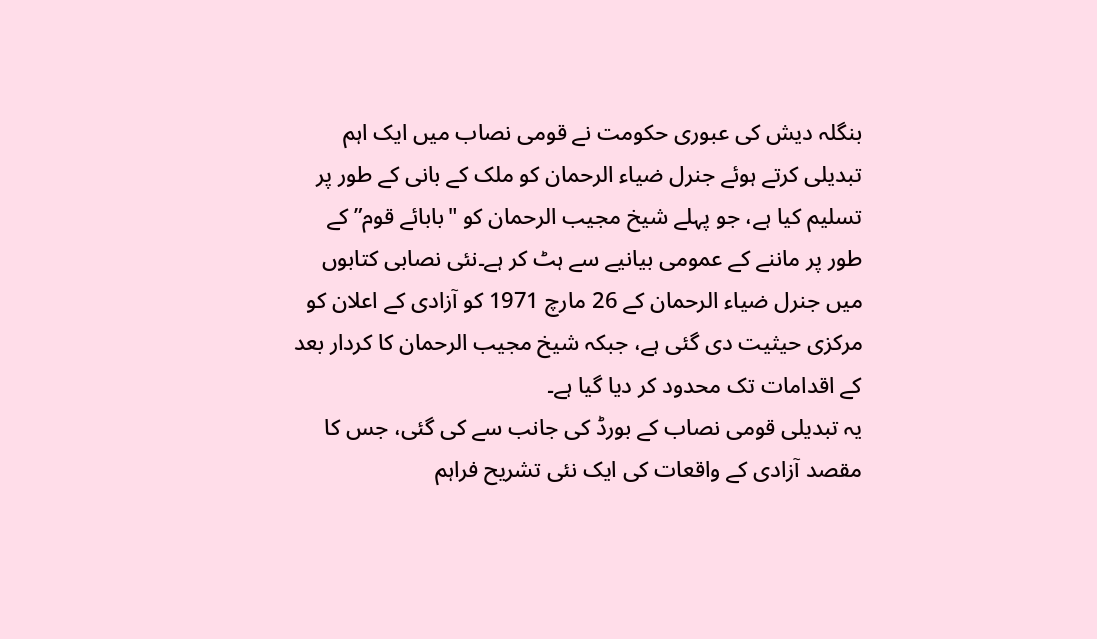بنگلہ دیش کی عبوری حکومت نے قومی نصاب میں ایک اہم تبدیلی کرتے ہوئے جنرل ضیاء الرحمان کو ملک کے بانی کے طور پر تسلیم کیا ہے، جو پہلے شیخ مجیب الرحمان کو "بابائے قوم” کے طور پر ماننے کے عمومی بیانیے سے ہٹ کر ہے۔نئی نصابی کتابوں میں جنرل ضیاء الرحمان کے 26 مارچ 1971 کو آزادی کے اعلان کو مرکزی حیثیت دی گئی ہے، جبکہ شیخ مجیب الرحمان کا کردار بعد کے اقدامات تک محدود کر دیا گیا ہے۔
یہ تبدیلی قومی نصاب کے بورڈ کی جانب سے کی گئی، جس کا مقصد آزادی کے واقعات کی ایک نئی تشریح فراہم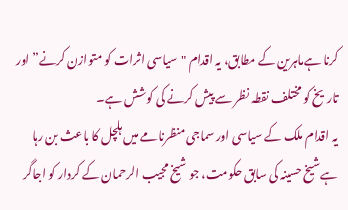کرنا ہےماہرین کے مطابق، یہ اقدام "سیاسی اثرات کو متوازن کرنے” اور تاریخ کو مختلف نقطہ نظر سے پیش کرنے کی کوشش ہے۔
یہ اقدام ملک کے سیاسی اور سماجی منظرنامے میں ہلچل کا باعث بن رہا ہےشیخ حسینہ کی سابق حکومت، جو شیخ مجیب الرحمان کے کردار کو اجاگر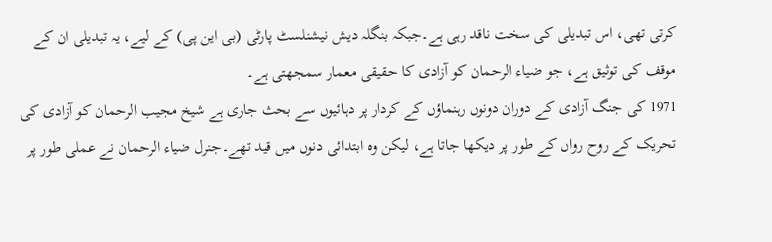کرتی تھی، اس تبدیلی کی سخت ناقد رہی ہے۔جبکہ بنگلہ دیش نیشنلسٹ پارٹی (بی این پی) کے لیے، یہ تبدیلی ان کے موقف کی توثیق ہے، جو ضیاء الرحمان کو آزادی کا حقیقی معمار سمجھتی ہے۔
1971 کی جنگ آزادی کے دوران دونوں رہنماؤں کے کردار پر دہائیوں سے بحث جاری ہے شیخ مجیب الرحمان کو آزادی کی تحریک کے روح رواں کے طور پر دیکھا جاتا ہے، لیکن وہ ابتدائی دنوں میں قید تھے۔جنرل ضیاء الرحمان نے عملی طور پر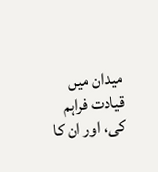میدان میں قیادت فراہم کی، اور ان کا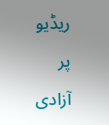ریڈیو پر آزادی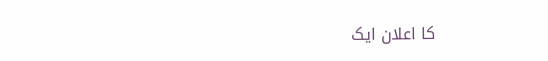کا اعلان ایک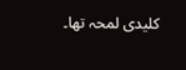کلیدی لمحہ تھا۔